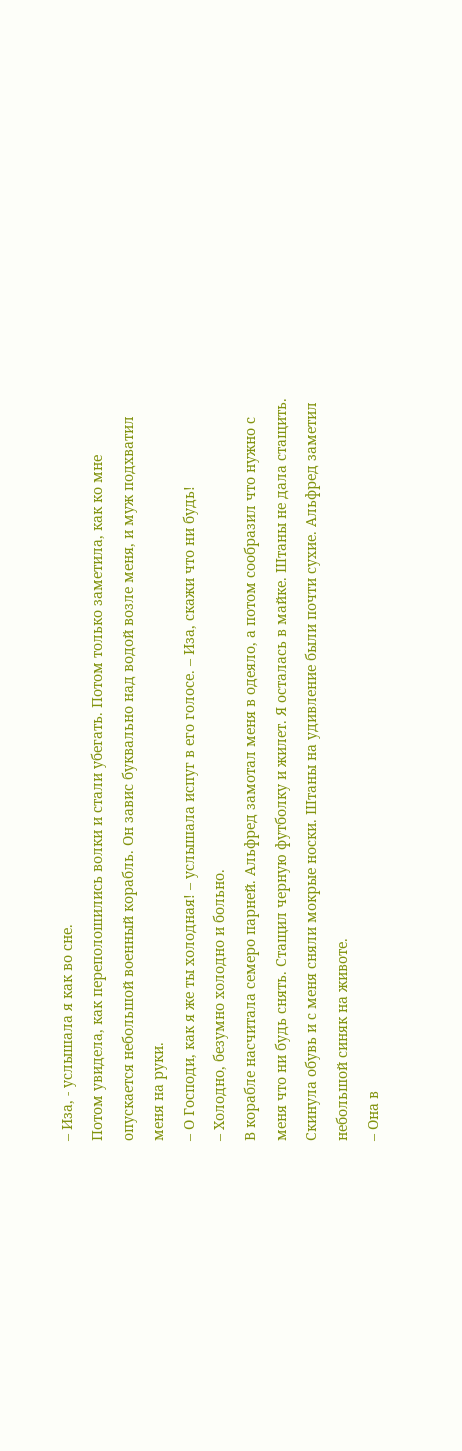– Иза, - услышала я как во сне.
Потом увидела, как переполошились волки и стали убегать. Потом только заметила, как ко мне опускается небольшой военный корабль. Он завис буквально над водой возле меня, и муж подхватил меня на руки.
– О Господи, как я же ты холодная! – услышала испуг в его голосе. – Иза, скажи что ни будь!
– Холодно, безумно холодно и больно.
В корабле насчитала семеро парней. Альфред замотал меня в одеяло, а потом сообразил что нужно с меня что ни будь снять. Стащил черную футболку и жилет. Я осталась в майке. Штаны не дала стащить. Скинула обувь и с меня сняли мокрые носки. Штаны на удивление были почти сухие. Альфред заметил небольшой синяк на животе.
– Она в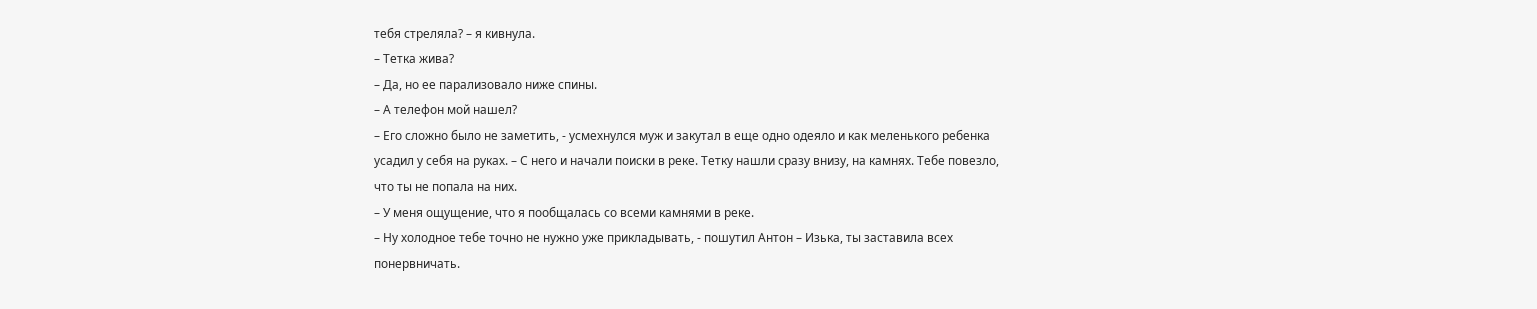тебя стреляла? – я кивнула.
– Тетка жива?
– Да, но ее парализовало ниже спины.
– А телефон мой нашел?
– Его сложно было не заметить, - усмехнулся муж и закутал в еще одно одеяло и как меленького ребенка усадил у себя на руках. – С него и начали поиски в реке. Тетку нашли сразу внизу, на камнях. Тебе повезло, что ты не попала на них.
– У меня ощущение, что я пообщалась со всеми камнями в реке.
– Ну холодное тебе точно не нужно уже прикладывать, - пошутил Антон – Изька, ты заставила всех понервничать.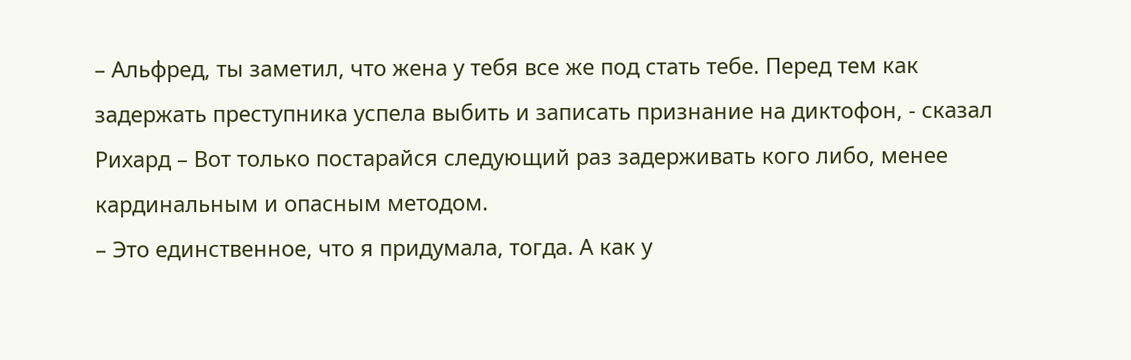– Альфред, ты заметил, что жена у тебя все же под стать тебе. Перед тем как задержать преступника успела выбить и записать признание на диктофон, - сказал Рихард – Вот только постарайся следующий раз задерживать кого либо, менее кардинальным и опасным методом.
– Это единственное, что я придумала, тогда. А как у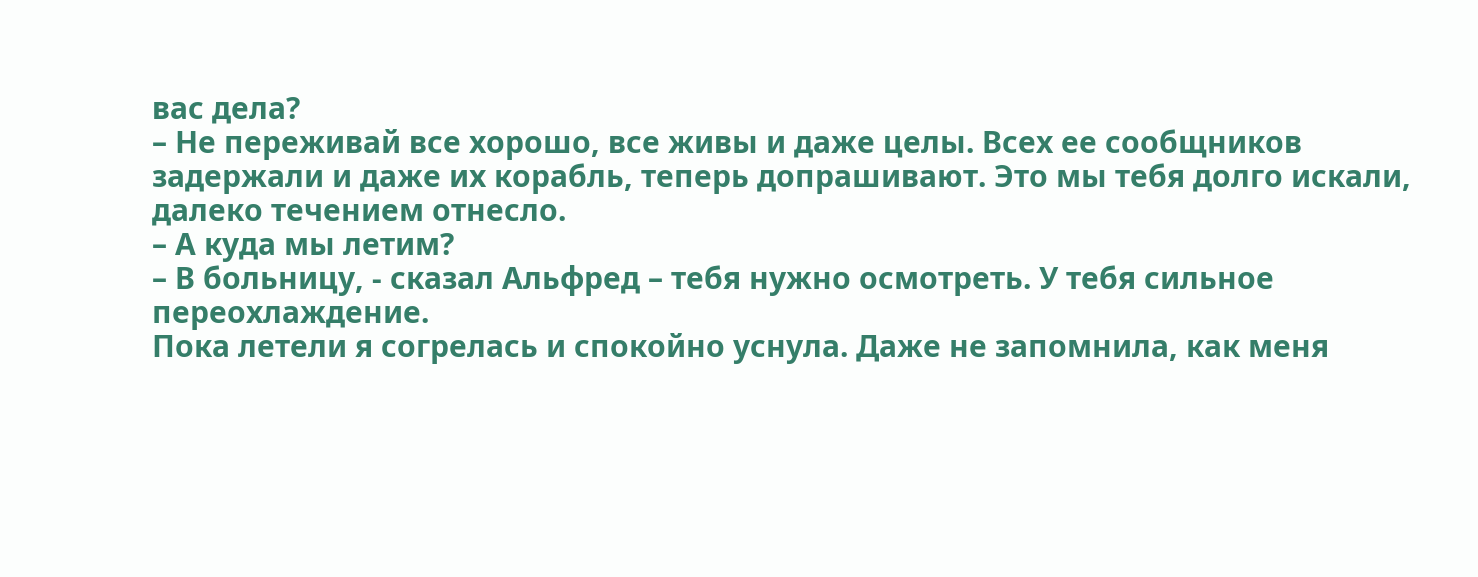вас дела?
– Не переживай все хорошо, все живы и даже целы. Всех ее сообщников задержали и даже их корабль, теперь допрашивают. Это мы тебя долго искали, далеко течением отнесло.
– А куда мы летим?
– В больницу, - сказал Альфред – тебя нужно осмотреть. У тебя сильное переохлаждение.
Пока летели я согрелась и спокойно уснула. Даже не запомнила, как меня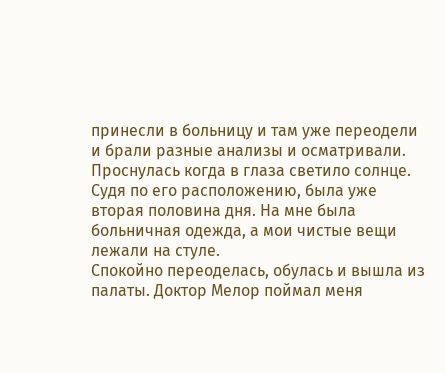принесли в больницу и там уже переодели и брали разные анализы и осматривали. Проснулась когда в глаза светило солнце. Судя по его расположению, была уже вторая половина дня. На мне была больничная одежда, а мои чистые вещи лежали на стуле.
Спокойно переоделась, обулась и вышла из палаты. Доктор Мелор поймал меня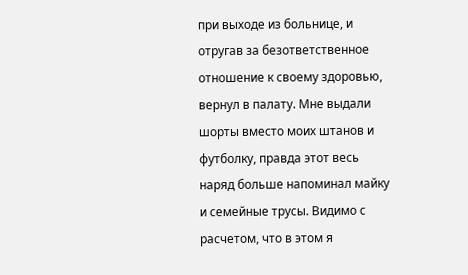при выходе из больнице, и отругав за безответственное отношение к своему здоровью, вернул в палату. Мне выдали шорты вместо моих штанов и футболку, правда этот весь наряд больше напоминал майку и семейные трусы. Видимо с расчетом, что в этом я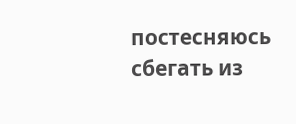постесняюсь сбегать из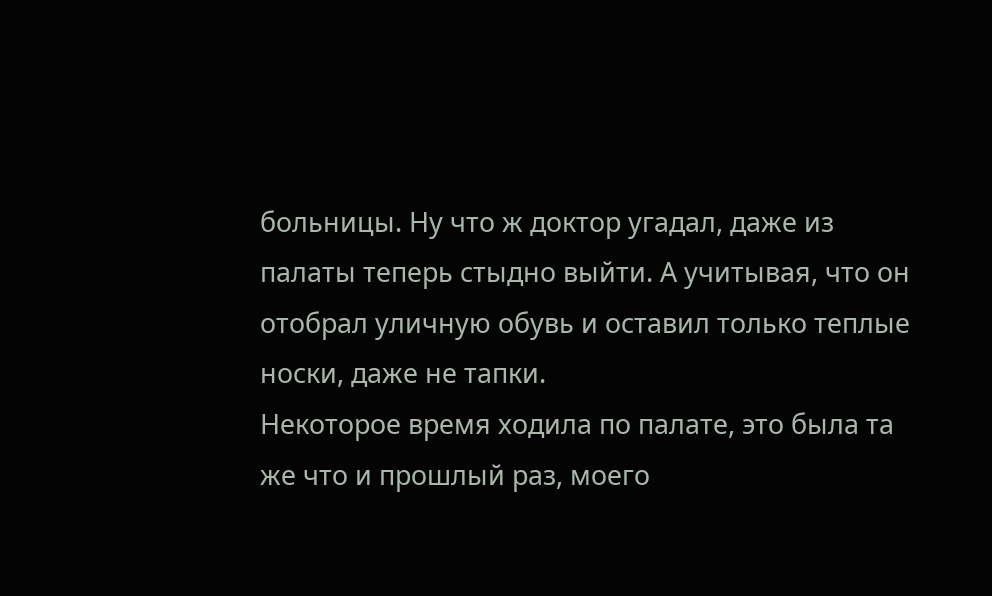больницы. Ну что ж доктор угадал, даже из палаты теперь стыдно выйти. А учитывая, что он отобрал уличную обувь и оставил только теплые носки, даже не тапки.
Некоторое время ходила по палате, это была та же что и прошлый раз, моего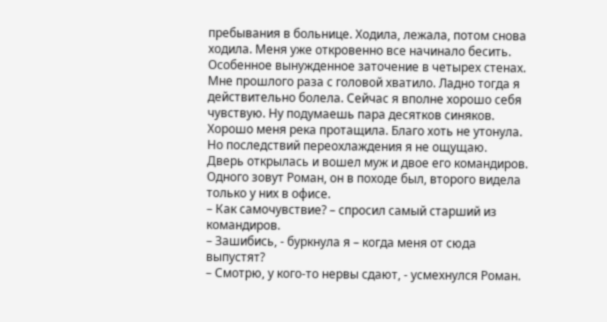пребывания в больнице. Ходила, лежала, потом снова ходила. Меня уже откровенно все начинало бесить. Особенное вынужденное заточение в четырех стенах. Мне прошлого раза с головой хватило. Ладно тогда я действительно болела. Сейчас я вполне хорошо себя чувствую. Ну подумаешь пара десятков синяков. Хорошо меня река протащила. Благо хоть не утонула. Но последствий переохлаждения я не ощущаю.
Дверь открылась и вошел муж и двое его командиров. Одного зовут Роман, он в походе был, второго видела только у них в офисе.
– Как самочувствие? – спросил самый старший из командиров.
– Зашибись, - буркнула я – когда меня от сюда выпустят?
– Смотрю, у кого-то нервы сдают, - усмехнулся Роман.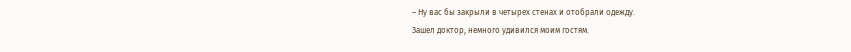– Ну вас бы закрыли в четырех стенах и отобрали одежду.
Зашел доктор, немного удивился моим гостям.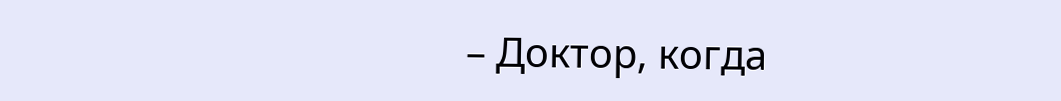– Доктор, когда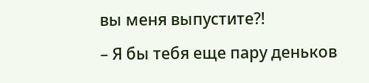вы меня выпустите?!
– Я бы тебя еще пару деньков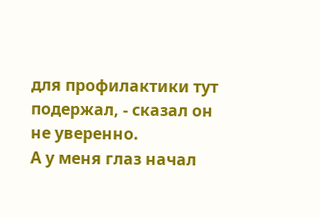для профилактики тут подержал, - сказал он не уверенно.
А у меня глаз начал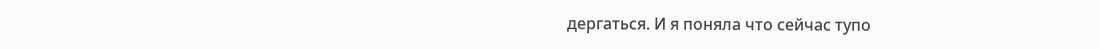дергаться. И я поняла что сейчас тупо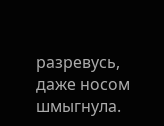разревусь, даже носом шмыгнула.